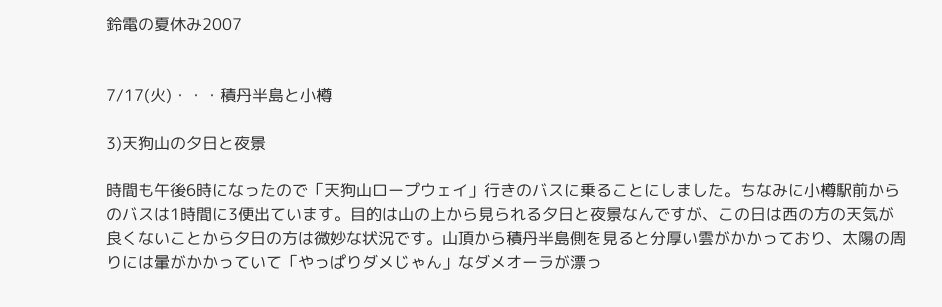鈴電の夏休み2007


7/17(火)・・・積丹半島と小樽

3)天狗山の夕日と夜景

時間も午後6時になったので「天狗山ロープウェイ」行きのバスに乗ることにしました。ちなみに小樽駅前からのバスは1時間に3便出ています。目的は山の上から見られる夕日と夜景なんですが、この日は西の方の天気が良くないことから夕日の方は微妙な状況です。山頂から積丹半島側を見ると分厚い雲がかかっており、太陽の周りには暈がかかっていて「やっぱりダメじゃん」なダメオーラが漂っ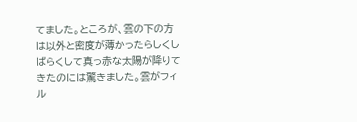てました。ところが、雲の下の方は以外と密度が薄かったらしくしばらくして真っ赤な太陽が降りてきたのには驚きました。雲がフィル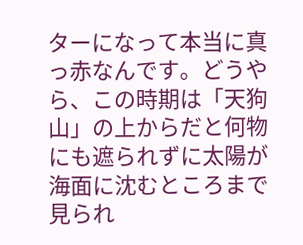ターになって本当に真っ赤なんです。どうやら、この時期は「天狗山」の上からだと何物にも遮られずに太陽が海面に沈むところまで見られ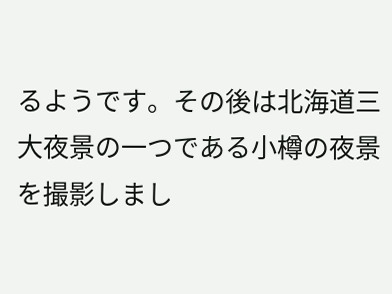るようです。その後は北海道三大夜景の一つである小樽の夜景を撮影しまし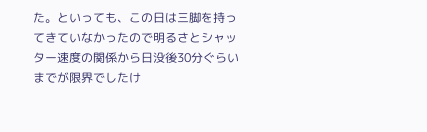た。といっても、この日は三脚を持ってきていなかったので明るさとシャッター速度の関係から日没後30分ぐらいまでが限界でしたけ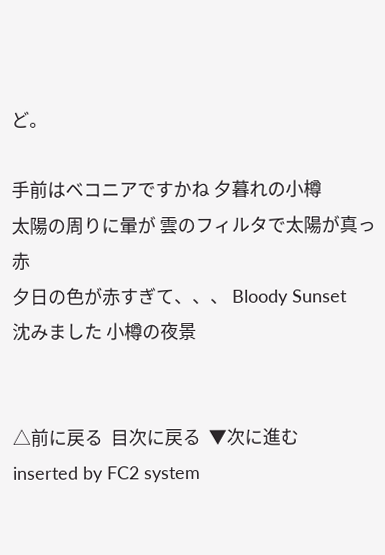ど。

手前はベコニアですかね 夕暮れの小樽
太陽の周りに暈が 雲のフィルタで太陽が真っ赤
夕日の色が赤すぎて、、、 Bloody Sunset
沈みました 小樽の夜景


△前に戻る  目次に戻る  ▼次に進む
inserted by FC2 system